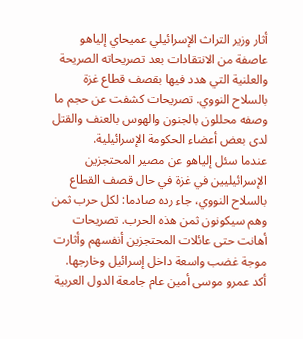أثار وزير التراث الإسرائيلي عميحاي إلياهو عاصفة من الانتقادات بعد تصريحاته الصريحة والعلنية التي هدد فيها بقصف قطاع غزة بالسلاح النووي. تصريحات كشفت عن حجم ما وصفه محللون بالجنون والهوس بالعنف والقتل لدى بعض أعضاء الحكومة الإسرائيلية.
عندما سئل إلياهو عن مصير المحتجزين الإسرائيليين في غزة في حال قصف القطاع بالسلاح النووي، جاء رده صادما: لكل حرب ثمن وهم سيكونون ثمن هذه الحرب. تصريحات أهانت حتى عائلات المحتجزين أنفسهم وأثارت موجة غضب واسعة داخل إسرائيل وخارجها.
أكد عمرو موسى أمين عام جامعة الدول العربية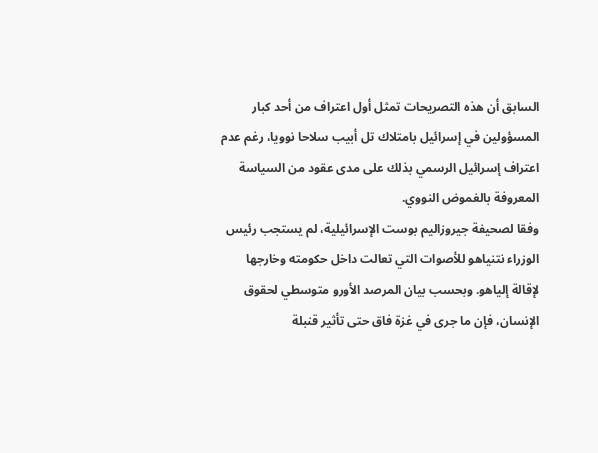السابق أن هذه التصريحات تمثل أول اعتراف من أحد كبار المسؤولين في إسرائيل بامتلاك تل أبيب سلاحا نوويا، رغم عدم اعتراف إسرائيل الرسمي بذلك على مدى عقود من السياسة المعروفة بالغموض النووي.
وفقا لصحيفة جيروزاليم بوست الإسرائيلية، لم يستجب رئيس الوزراء نتنياهو للأصوات التي تعالت داخل حكومته وخارجها لإقالة إلياهو. وبحسب بيان المرصد الأورو متوسطي لحقوق الإنسان، فإن ما جرى في غزة فاق حتى تأثير قنبلة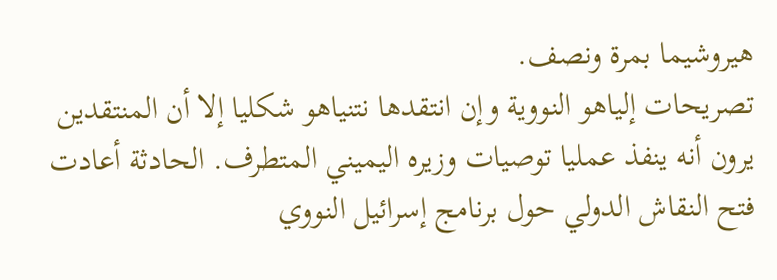هيروشيما بمرة ونصف.
تصريحات إلياهو النووية وإن انتقدها نتنياهو شكليا إلا أن المنتقدين يرون أنه ينفذ عمليا توصيات وزيره اليميني المتطرف. الحادثة أعادت فتح النقاش الدولي حول برنامج إسرائيل النووي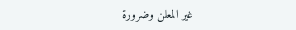غير المعلن وضرورة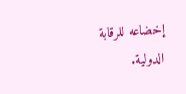إخضاعه للرقابة الدولية.